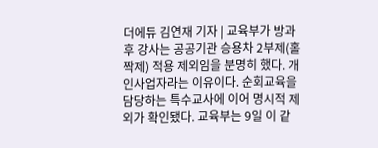더에듀 김연재 기자 | 교육부가 방과후 강사는 공공기관 승용차 2부제(홀짝제) 적용 제외임을 분명히 했다. 개인사업자라는 이유이다. 순회교육을 담당하는 특수교사에 이어 명시적 제외가 확인됐다. 교육부는 9일 이 같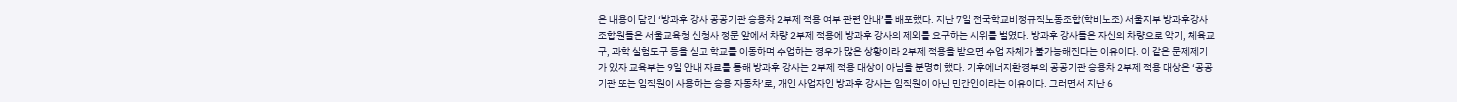은 내용이 담긴 ‘방과후 강사 공공기관 승용차 2부제 적용 여부 관련 안내’를 배포했다. 지난 7일 전국학교비정규직노동조합(학비노조) 서울지부 방과후강사 조합원들은 서울교육청 신청사 정문 앞에서 차량 2부제 적용에 방과후 강사의 제외를 요구하는 시위를 벌였다. 방과후 강사들은 자신의 차량으로 악기, 체육교구, 과학 실험도구 등을 싣고 학교를 이동하며 수업하는 경우가 많은 상황이라 2부제 적용을 받으면 수업 자체가 불가능해진다는 이유이다. 이 같은 문제제기가 있자 교육부는 9일 안내 자료를 통해 방과후 강사는 2부제 적용 대상이 아님을 분명히 했다. 기후에너지환경부의 공공기관 승용차 2부제 적용 대상은 ‘공공기관 또는 임직원이 사용하는 승용 자동차’로, 개인 사업자인 방과후 강사는 임직원이 아닌 민간인이라는 이유이다. 그러면서 지난 6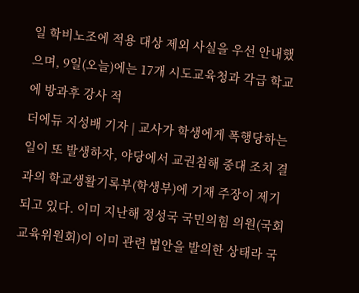일 학비노조에 적용 대상 제외 사실을 우선 안내했으며, 9일(오늘)에는 17개 시도교육청과 각급 학교에 방과후 강사 적
더에듀 지성배 기자 | 교사가 학생에게 폭행당하는 일이 또 발생하자, 야당에서 교권침해 중대 조치 결과의 학교생활기록부(학생부)에 기재 주장이 제기되고 있다. 이미 지난해 정성국 국민의힘 의원(국회 교육위원회)이 이미 관련 법안을 발의한 상태라 국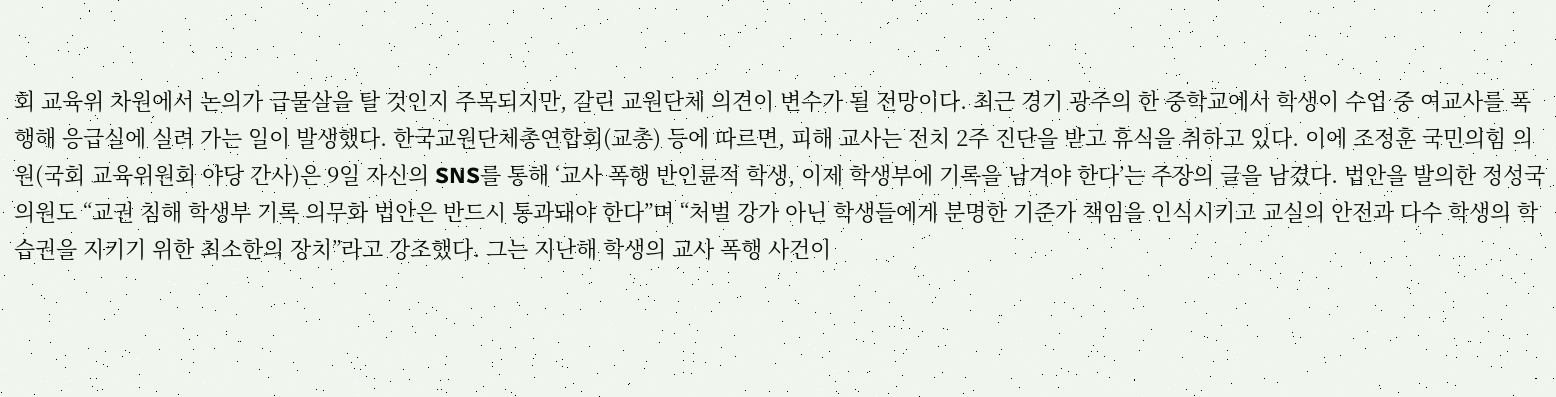회 교육위 차원에서 논의가 급물살을 탈 것인지 주목되지만, 갈린 교원단체 의견이 변수가 될 전망이다. 최근 경기 광주의 한 중학교에서 학생이 수업 중 여교사를 폭행해 응급실에 실려 가는 일이 발생했다. 한국교원단체총연합회(교총) 등에 따르면, 피해 교사는 전치 2주 진단을 받고 휴식을 취하고 있다. 이에 조정훈 국민의힘 의원(국회 교육위원회 야당 간사)은 9일 자신의 SNS를 통해 ‘교사 폭행 반인륜적 학생, 이제 학생부에 기록을 남겨야 한다’는 주장의 글을 남겼다. 법안을 발의한 정성국 의원도 “교권 침해 학생부 기록 의무화 법안은 반드시 통과돼야 한다”며 “처벌 강가 아닌 학생들에게 분명한 기준가 책임을 인식시키고 교실의 안전과 다수 학생의 학습권을 지키기 위한 최소한의 장치”라고 강조했다. 그는 지난해 학생의 교사 폭행 사건이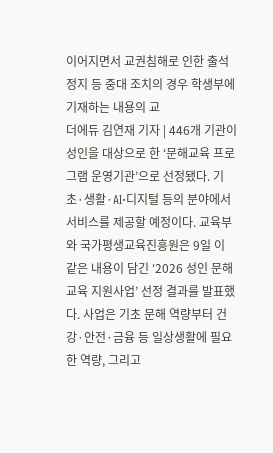이어지면서 교권침해로 인한 출석정지 등 중대 조치의 경우 학생부에 기재하는 내용의 교
더에듀 김연재 기자 | 446개 기관이 성인을 대상으로 한 ‘문해교육 프로그램 운영기관’으로 선정됐다. 기초·생활·AI·디지털 등의 분야에서 서비스를 제공할 예정이다. 교육부와 국가평생교육진흥원은 9일 이 같은 내용이 담긴 ‘2026 성인 문해교육 지원사업’ 선정 결과를 발표했다. 사업은 기초 문해 역량부터 건강·안전·금융 등 일상생활에 필요한 역량, 그리고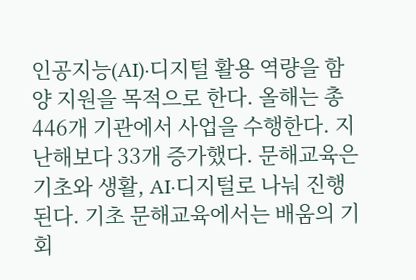인공지능(AI)·디지털 활용 역량을 함양 지원을 목적으로 한다. 올해는 총 446개 기관에서 사업을 수행한다. 지난해보다 33개 증가했다. 문해교육은 기초와 생활, AI·디지털로 나눠 진행된다. 기초 문해교육에서는 배움의 기회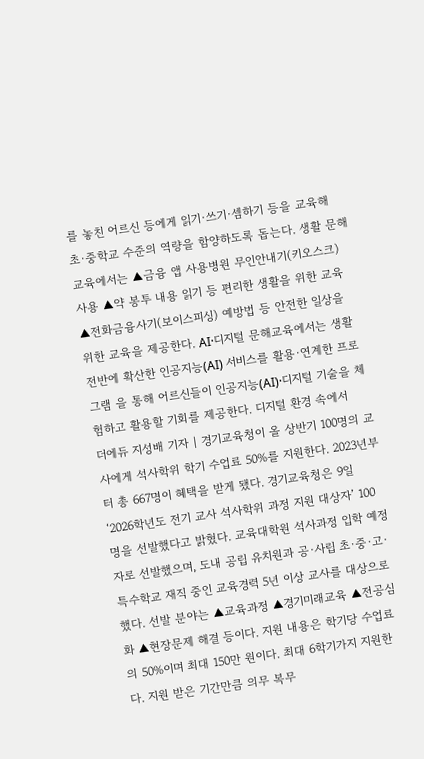를 놓친 어르신 등에게 읽기·쓰기·셈하기 등을 교육해 초·중학교 수준의 역량을 함양하도록 돕는다. 생활 문해교육에서는 ▲금융 앱 사용병원 무인안내기(키오스크) 사용 ▲약 봉투 내용 읽기 등 편리한 생활을 위한 교육 ▲전화금융사기(보이스피싱) 예방법 등 안전한 일상을 위한 교육을 제공한다. AI·디지털 문해교육에서는 생활 전반에 확산한 인공지능(AI) 서비스를 활용·연계한 프로그램 을 통해 어르신들이 인공지능(AI)·디지털 기술을 체험하고 활용할 기회를 제공한다. 디지털 환경 속에서
더에듀 지성배 기자 | 경기교육청이 올 상반기 100명의 교사에게 석사학위 학기 수업료 50%를 지원한다. 2023년부터 총 667명이 혜택을 받게 됐다. 경기교육청은 9일 ‘2026학년도 전기 교사 석사학위 과정 지원 대상자’ 100명을 선발했다고 밝혔다. 교육대학원 석사과정 입학 예정자로 선발했으며, 도내 공립 유치원과 공·사립 초·중·고·특수학교 재직 중인 교육경력 5년 이상 교사를 대상으로 했다. 선발 분야는 ▲교육과정 ▲경기미래교육 ▲전공심화 ▲현장문제 해결 등이다. 지원 내용은 학기당 수업료의 50%이며 최대 150만 원이다. 최대 6학기가지 지원한다. 지원 받은 기간만큼 의무 복무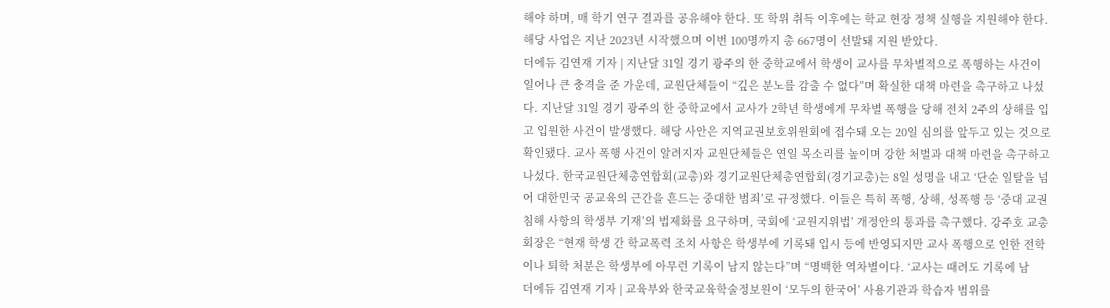해야 하며, 매 학기 연구 결과를 공유해야 한다. 또 학위 취득 이후에는 학교 현장 정책 실행을 지원해야 한다. 해당 사업은 지난 2023년 시작했으며 이번 100명까지 총 667명이 선발돼 지원 받았다.
더에듀 김연재 기자 | 지난달 31일 경기 광주의 한 중학교에서 학생이 교사를 무차별적으로 폭행하는 사건이 일어나 큰 충격을 준 가운데, 교원단체들이 “깊은 분노를 감출 수 없다”며 확실한 대책 마련을 촉구하고 나섰다. 지난달 31일 경기 광주의 한 중학교에서 교사가 2학년 학생에게 무차별 폭행을 당해 전치 2주의 상해를 입고 입원한 사건이 발생했다. 해당 사안은 지역교권보호위원회에 접수돼 오는 20일 심의를 앞두고 있는 것으로 확인됐다. 교사 폭행 사건이 알려지자 교원단체들은 연일 목소리를 높이며 강한 처벌과 대책 마련을 촉구하고 나섰다. 한국교원단체총연합회(교총)와 경기교원단체총연합회(경기교총)는 8일 성명을 내고 ‘단순 일탈을 넘어 대한민국 공교육의 근간을 흔드는 중대한 범죄’로 규정했다. 이들은 특히 폭행, 상해, 성폭행 등 ‘중대 교권 침해 사항의 학생부 기재’의 법제화를 요구하며, 국회에 ‘교원지위법’ 개정안의 통과를 촉구했다. 강주호 교총 회장은 “현재 학생 간 학교폭력 조치 사항은 학생부에 기록돼 입시 등에 반영되지만 교사 폭행으로 인한 전학이나 퇴학 처분은 학생부에 아무런 기록이 남지 않는다”며 “명백한 역차별이다. ‘교사는 때려도 기록에 남
더에듀 김연재 기자 | 교육부와 한국교육학술정보원이 ‘모두의 한국어’ 사용기관과 학습자 범위를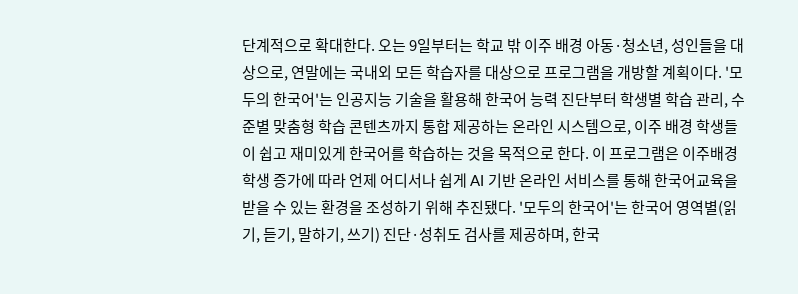단계적으로 확대한다. 오는 9일부터는 학교 밖 이주 배경 아동·청소년, 성인들을 대상으로, 연말에는 국내외 모든 학습자를 대상으로 프로그램을 개방할 계획이다. '모두의 한국어'는 인공지능 기술을 활용해 한국어 능력 진단부터 학생별 학습 관리, 수준별 맞춤형 학습 콘텐츠까지 통합 제공하는 온라인 시스템으로, 이주 배경 학생들이 쉽고 재미있게 한국어를 학습하는 것을 목적으로 한다. 이 프로그램은 이주배경학생 증가에 따라 언제 어디서나 쉽게 AI 기반 온라인 서비스를 통해 한국어교육을 받을 수 있는 환경을 조성하기 위해 추진됐다. '모두의 한국어'는 한국어 영역별(읽기, 듣기, 말하기, 쓰기) 진단·성취도 검사를 제공하며, 한국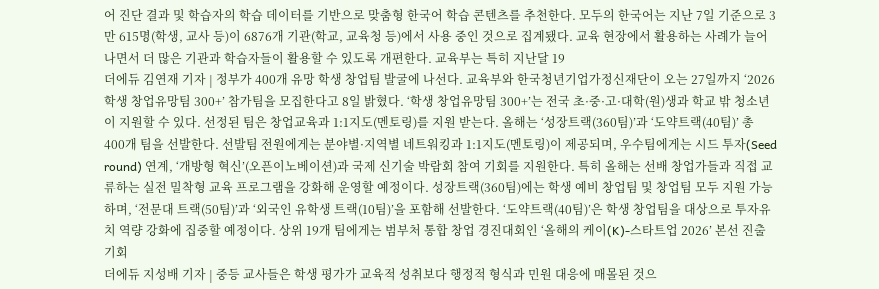어 진단 결과 및 학습자의 학습 데이터를 기반으로 맞춤형 한국어 학습 콘텐츠를 추천한다. 모두의 한국어는 지난 7일 기준으로 3만 615명(학생, 교사 등)이 6876개 기관(학교, 교육청 등)에서 사용 중인 것으로 집계됐다. 교육 현장에서 활용하는 사례가 늘어나면서 더 많은 기관과 학습자들이 활용할 수 있도록 개편한다. 교육부는 특히 지난달 19
더에듀 김연재 기자 | 정부가 400개 유망 학생 창업팀 발굴에 나선다. 교육부와 한국청년기업가정신재단이 오는 27일까지 ‘2026 학생 창업유망팀 300+’ 참가팀을 모집한다고 8일 밝혔다. ‘학생 창업유망팀 300+’는 전국 초·중·고·대학(원)생과 학교 밖 청소년이 지원할 수 있다. 선정된 팀은 창업교육과 1:1지도(멘토링)를 지원 받는다. 올해는 ‘성장트랙(360팀)’과 ‘도약트랙(40팀)’ 총 400개 팀을 선발한다. 선발팀 전원에게는 분야별·지역별 네트워킹과 1:1지도(멘토링)이 제공되며, 우수팀에게는 시드 투자(Seed round) 연계, ‘개방형 혁신’(오픈이노베이션)과 국제 신기술 박람회 참여 기회를 지원한다. 특히 올해는 선배 창업가들과 직접 교류하는 실전 밀착형 교육 프로그램을 강화해 운영할 예정이다. 성장트랙(360팀)에는 학생 예비 창업팀 및 창업팀 모두 지원 가능하며, ‘전문대 트랙(50팀)’과 ‘외국인 유학생 트랙(10팀)’을 포함해 선발한다. ‘도약트랙(40팀)’은 학생 창업팀을 대상으로 투자유치 역량 강화에 집중할 예정이다. 상위 19개 팀에게는 범부처 통합 창업 경진대회인 ‘올해의 케이(K)-스타트업 2026’ 본선 진출 기회
더에듀 지성배 기자 | 중등 교사들은 학생 평가가 교육적 성취보다 행정적 형식과 민원 대응에 매몰된 것으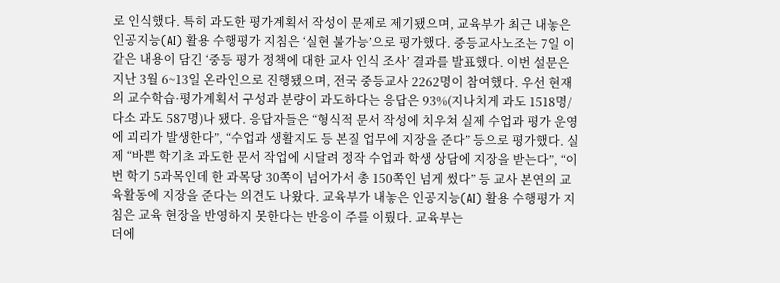로 인식했다. 특히 과도한 평가계획서 작성이 문제로 제기됐으며, 교육부가 최근 내놓은 인공지능(AI) 활용 수행평가 지침은 ‘실현 불가능’으로 평가했다. 중등교사노조는 7일 이 같은 내용이 담긴 ‘중등 평가 정책에 대한 교사 인식 조사’ 결과를 발표했다. 이번 설문은 지난 3월 6~13일 온라인으로 진행됐으며, 전국 중등교사 2262명이 참여했다. 우선 현재의 교수학습·평가계획서 구성과 분량이 과도하다는 응답은 93%(지나치게 과도 1518명/ 다소 과도 587명)나 됐다. 응답자들은 “형식적 문서 작성에 치우쳐 실제 수업과 평가 운영에 괴리가 발생한다”, “수업과 생활지도 등 본질 업무에 지장을 준다” 등으로 평가했다. 실제 “바쁜 학기초 과도한 문서 작업에 시달려 정작 수업과 학생 상담에 지장을 받는다”, “이번 학기 5과목인데 한 과목당 30쪽이 넘어가서 총 150쪽인 넘게 썼다” 등 교사 본연의 교육활동에 지장을 준다는 의견도 나왔다. 교육부가 내놓은 인공지능(AI) 활용 수행평가 지침은 교육 현장을 반영하지 못한다는 반응이 주를 이뤘다. 교육부는
더에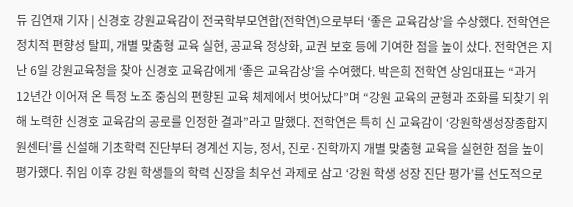듀 김연재 기자 | 신경호 강원교육감이 전국학부모연합(전학연)으로부터 ‘좋은 교육감상’을 수상했다. 전학연은 정치적 편향성 탈피, 개별 맞춤형 교육 실현, 공교육 정상화, 교권 보호 등에 기여한 점을 높이 샀다. 전학연은 지난 6일 강원교육청을 찾아 신경호 교육감에게 ‘좋은 교육감상’을 수여했다. 박은희 전학연 상임대표는 “과거 12년간 이어져 온 특정 노조 중심의 편향된 교육 체제에서 벗어났다”며 “강원 교육의 균형과 조화를 되찾기 위해 노력한 신경호 교육감의 공로를 인정한 결과”라고 말했다. 전학연은 특히 신 교육감이 ‘강원학생성장종합지원센터’를 신설해 기초학력 진단부터 경계선 지능, 정서, 진로·진학까지 개별 맞춤형 교육을 실현한 점을 높이 평가했다. 취임 이후 강원 학생들의 학력 신장을 최우선 과제로 삼고 ‘강원 학생 성장 진단 평가’를 선도적으로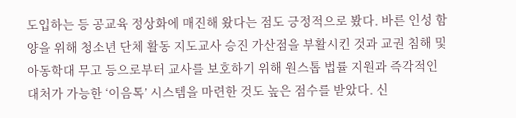도입하는 등 공교육 정상화에 매진해 왔다는 점도 긍정적으로 봤다. 바른 인성 함양을 위해 청소년 단체 활동 지도교사 승진 가산점을 부활시킨 것과 교권 침해 및 아동학대 무고 등으로부터 교사를 보호하기 위해 원스톱 법률 지원과 즉각적인 대처가 가능한 ‘이음톡’ 시스템을 마련한 것도 높은 점수를 받았다. 신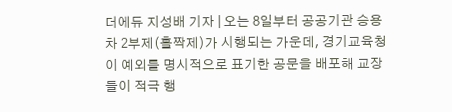더에듀 지성배 기자 | 오는 8일부터 공공기관 승용차 2부제(홀짝제)가 시행되는 가운데, 경기교육청이 예외를 명시적으로 표기한 공문을 배포해 교장들이 적극 행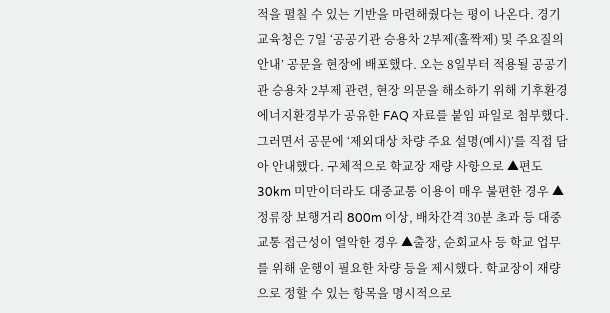적을 펼칠 수 있는 기반을 마련해줬다는 평이 나온다. 경기교육청은 7일 ‘공공기관 승용차 2부제(홀짝제) 및 주요질의 안내’ 공문을 현장에 배포했다. 오는 8일부터 적용될 공공기관 승용차 2부제 관련, 현장 의문을 해소하기 위해 기후환경에너지환경부가 공유한 FAQ 자료를 붙임 파일로 첨부했다. 그러면서 공문에 ‘제외대상 차량 주요 설명(예시)’를 직접 담아 안내했다. 구체적으로 학교장 재량 사항으로 ▲편도 30km 미만이더라도 대중교통 이용이 매우 불편한 경우 ▲정류장 보행거리 800m 이상, 배차간격 30분 초과 등 대중교통 접근성이 열악한 경우 ▲출장, 순회교사 등 학교 업무를 위해 운행이 필요한 차량 등을 제시했다. 학교장이 재량으로 정할 수 있는 항목을 명시적으로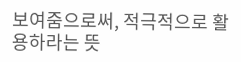보여줌으로써, 적극적으로 활용하라는 뜻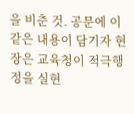을 비춘 것. 공문에 이 같은 내용이 담기자 현장은 교육청이 적극행정을 실현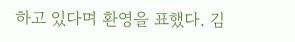하고 있다며 환영을 표했다. 김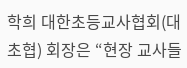학희 대한초등교사협회(대초협) 회장은 “현장 교사들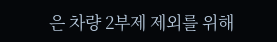은 차량 2부제 제외를 위해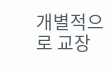개별적으로 교장